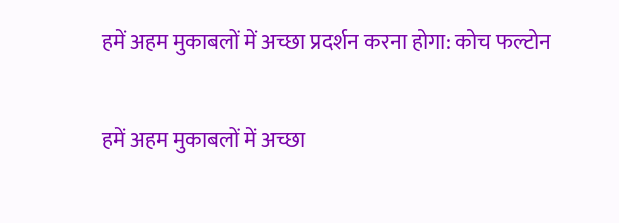हमें अहम मुकाबलों में अच्छा प्रदर्शन करना होगा: कोच फल्टोन

हमें अहम मुकाबलों में अच्छा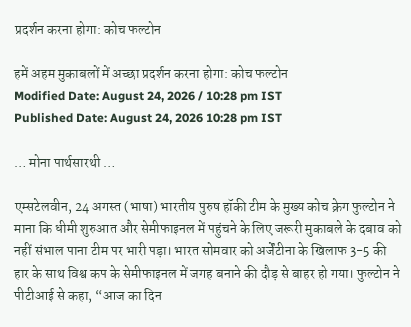प्रदर्शन करना होगा: कोच फल्टोन

हमें अहम मुकाबलों में अच्छा प्रदर्शन करना होगा: कोच फल्टोन
Modified Date: August 24, 2026 / 10:28 pm IST
Published Date: August 24, 2026 10:28 pm IST

… मोना पार्थसारथी …

एम्सटेलवीन, 24 अगस्त (भाषा) भारतीय पुरुष हॉकी टीम के मुख्य कोच क्रेग फुल्टोन ने माना कि धीमी शुरुआत और सेमीफाइनल में पहुंचने के लिए जरूरी मुकाबले के दबाव को नहीं संभाल पाना टीम पर भारी पड़ा। भारत सोमवार को अर्जेंटीना के खिलाफ 3-5 की हार के साथ विश्व कप के सेमीफाइनल में जगह बनाने की दौड़ से बाहर हो गया। फुल्टोन ने पीटीआई से कहा, “आज का दिन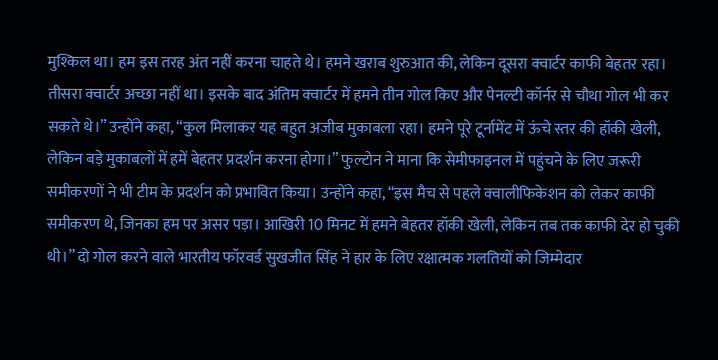मुश्किल था। हम इस तरह अंत नहीं करना चाहते थे। हमने खराब शुरुआत की, लेकिन दूसरा क्वार्टर काफी बेहतर रहा। तीसरा क्वार्टर अच्छा नहीं था। इसके बाद अंतिम क्वार्टर में हमने तीन गोल किए और पेनल्टी कॉर्नर से चौथा गोल भी कर सकते थे।” उन्होंने कहा, “कुल मिलाकर यह बहुत अजीब मुकाबला रहा। हमने पूरे टूर्नामेंट में ऊंचे स्तर की हॉकी खेली, लेकिन बड़े मुकाबलों में हमें बेहतर प्रदर्शन करना होगा।” फुल्टोन ने माना कि सेमीफाइनल में पहुंचने के लिए जरूरी समीकरणों ने भी टीम के प्रदर्शन को प्रभावित किया। उन्होंने कहा, “इस मैच से पहले क्वालीफिकेशन को लेकर काफी समीकरण थे, जिनका हम पर असर पड़ा। आखिरी 10 मिनट में हमने बेहतर हॉकी खेली, लेकिन तब तक काफी देर हो चुकी थी।” दो गोल करने वाले भारतीय फॉरवर्ड सुखजीत सिंह ने हार के लिए रक्षात्मक गलतियों को जिम्मेदार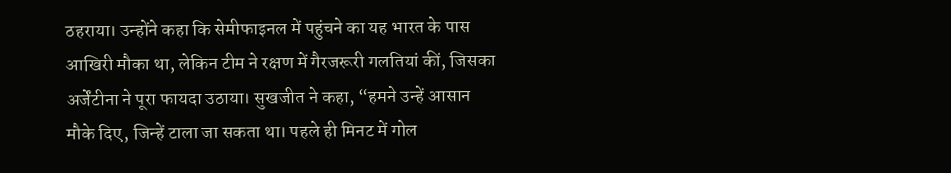ठहराया। उन्होंने कहा कि सेमीफाइनल में पहुंचने का यह भारत के पास आखिरी मौका था, लेकिन टीम ने रक्षण में गैरजरूरी गलतियां कीं, जिसका अर्जेंटीना ने पूरा फायदा उठाया। सुखजीत ने कहा, “हमने उन्हें आसान मौके दिए, जिन्हें टाला जा सकता था। पहले ही मिनट में गोल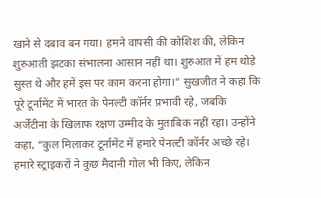खाने से दबाव बन गया। हमने वापसी की कोशिश की, लेकिन शुरुआती झटका संभालना आसान नहीं था। शुरुआत में हम थोड़े सुस्त थे और हमें इस पर काम करना होगा।” सुखजीत ने कहा कि पूरे टूर्नामेंट में भारत के पेनल्टी कॉर्नर प्रभावी रहे, जबकि अर्जेंटीना के खिलाफ रक्षण उम्मीद के मुताबिक नहीं रहा। उन्होंने कहा, “कुल मिलाकर टूर्नामेंट में हमारे पेनल्टी कॉर्नर अच्छे रहे। हमारे स्ट्राइकरों ने कुछ मैदानी गोल भी किए, लेकिन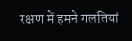रक्षण में हमने गलतियां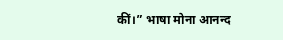कीं।” भाषा मोना आनन्द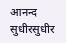आनन्द सुधीरसुधीर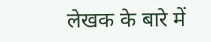लेखक के बारे में